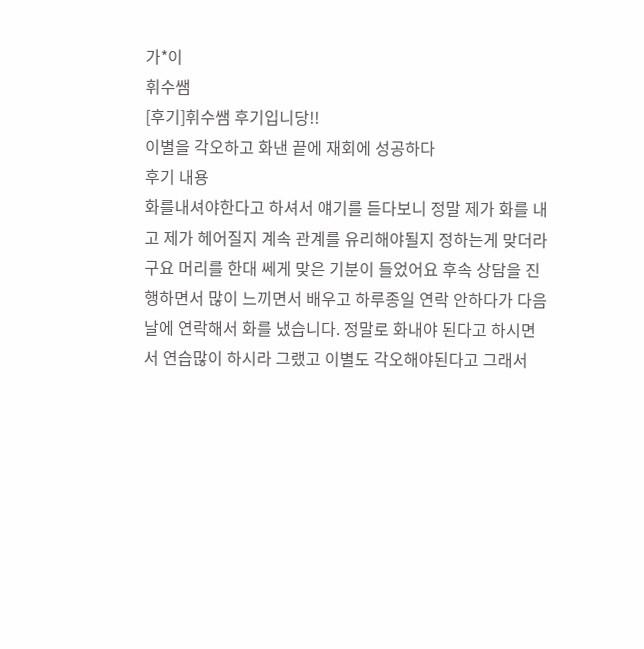가*이
휘수쌤
[후기]휘수쌤 후기입니당!!
이별을 각오하고 화낸 끝에 재회에 성공하다
후기 내용
화를내셔야한다고 하셔서 얘기를 듣다보니 정말 제가 화를 내고 제가 헤어질지 계속 관계를 유리해야될지 정하는게 맞더라구요 머리를 한대 쎄게 맞은 기분이 들었어요 후속 상담을 진행하면서 많이 느끼면서 배우고 하루종일 연락 안하다가 다음날에 연락해서 화를 냈습니다. 정말로 화내야 된다고 하시면서 연습많이 하시라 그랬고 이별도 각오해야된다고 그래서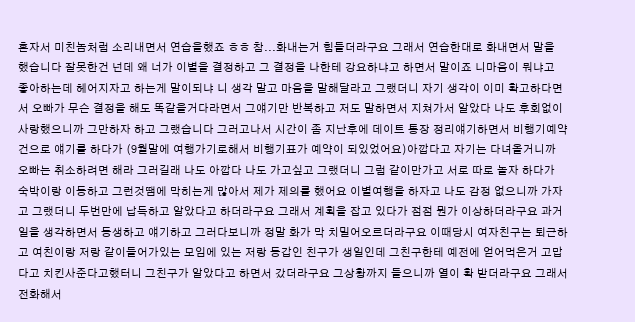혼자서 미친놈처럼 소리내면서 연습을했죠 ㅎㅎ 참...화내는거 힘들더라구요 그래서 연습한대로 화내면서 말을 했습니다 잘못한건 넌데 왜 너가 이별을 결정하고 그 결정을 나한테 강요하냐고 하면서 말이죠 니마음이 뭐냐고 좋아하는데 헤어지자고 하는게 말이되냐 니 생각 말고 마음을 말해달라고 그랬더니 자기 생각이 이미 확고하다면서 오빠가 무슨 결정을 해도 똑같을거다라면서 그얘기만 반복하고 저도 말하면서 지쳐가서 알았다 나도 후회없이 사랑했으니까 그만하자 하고 그랬습니다 그러고나서 시간이 좀 지난후에 데이트 통장 정리얘기하면서 비행기예약건으로 얘기를 하다가 (9월말에 여행가기로해서 비행기표가 예약이 되있었어요)아깝다고 자기는 다녀올거니까 오빠는 취소하려면 해라 그러길래 나도 아깝다 나도 가고싶고 그랬더니 그럼 같이만가고 서로 따로 놀자 하다가 숙박이랑 이동하고 그런것땜에 막히는게 많아서 제가 제의를 했어요 이별여행을 하자고 나도 감정 없으니까 가자고 그랬더니 두번만에 납득하고 알았다고 하더라구요 그래서 계획을 잡고 있다가 점점 뭔가 이상하더라구요 과거일을 생각하면서 동생하고 얘기하고 그러다보니까 정말 화가 막 치밀어오르더라구요 이때당시 여자친구는 퇴근하고 여친이랑 저랑 같이들어가있는 모임에 있는 저랑 동갑인 친구가 생일인데 그친구한테 예전에 얻어먹은거 고맙다고 치킨사준다고했터니 그친구가 알았다고 하면서 갔더라구요 그상황까지 들으니까 열이 확 받더라구요 그래서 전화해서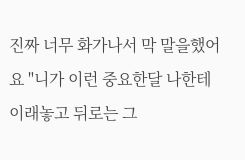진짜 너무 화가나서 막 말을했어요 "니가 이런 중요한달 나한테 이래놓고 뒤로는 그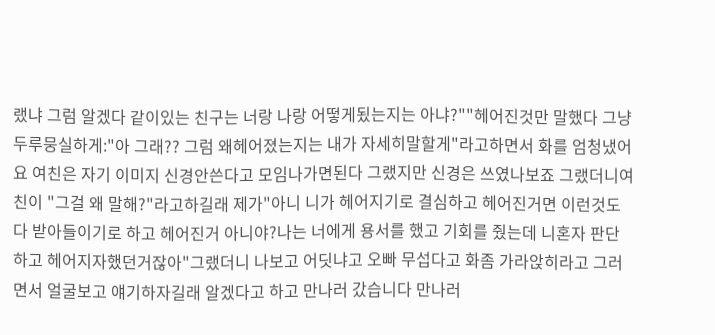랬냐 그럼 알겠다 같이있는 친구는 너랑 나랑 어떻게됬는지는 아냐?""헤어진것만 말했다 그냥 두루뭉실하게:"아 그래?? 그럼 왜헤어졌는지는 내가 자세히말할게"라고하면서 화를 엄청냈어요 여친은 자기 이미지 신경안쓴다고 모임나가면된다 그랬지만 신경은 쓰였나보죠 그랬더니여친이 "그걸 왜 말해?"라고하길래 제가"아니 니가 헤어지기로 결심하고 헤어진거면 이런것도 다 받아들이기로 하고 헤어진거 아니야?나는 너에게 용서를 했고 기회를 줬는데 니혼자 판단하고 헤어지자했던거잖아"그랬더니 나보고 어딧냐고 오빠 무섭다고 화좀 가라앉히라고 그러면서 얼굴보고 얘기하자길래 알겠다고 하고 만나러 갔습니다 만나러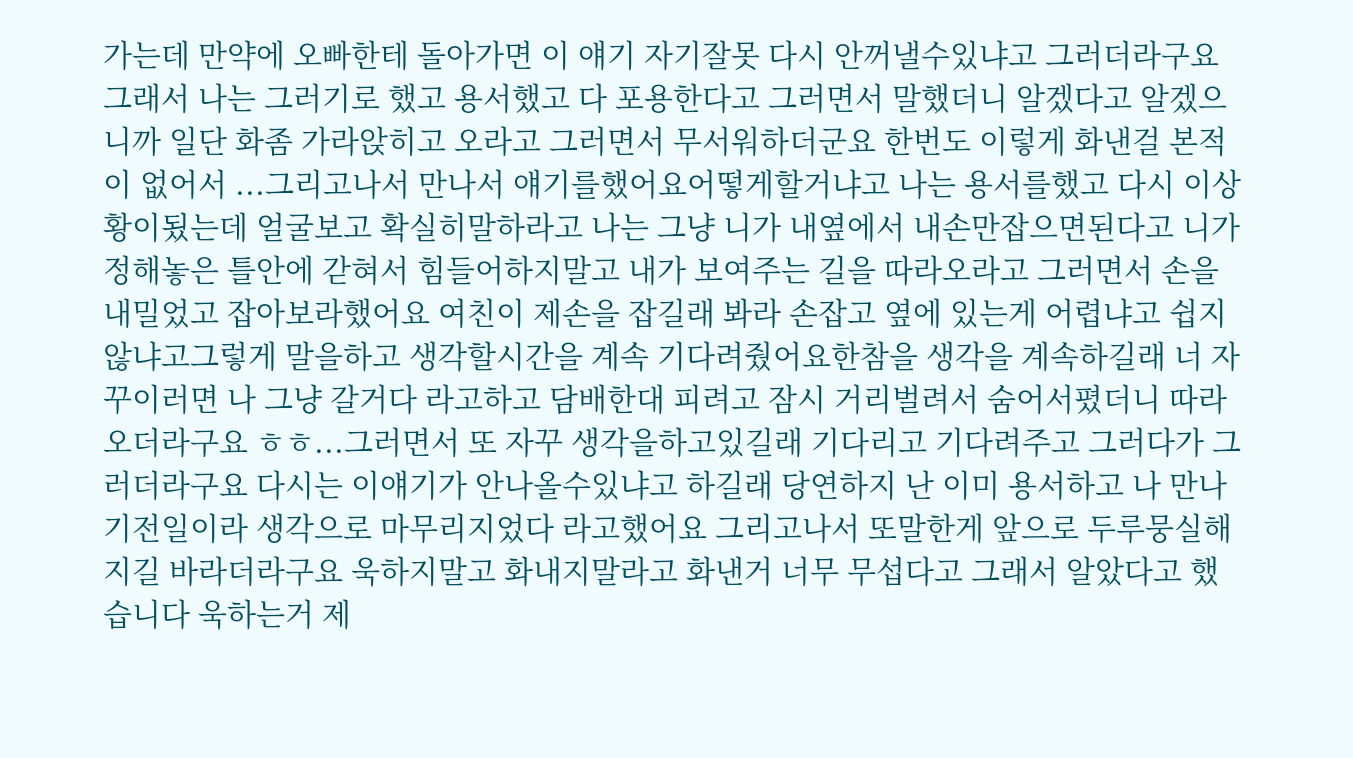가는데 만약에 오빠한테 돌아가면 이 얘기 자기잘못 다시 안꺼낼수있냐고 그러더라구요 그래서 나는 그러기로 했고 용서했고 다 포용한다고 그러면서 말했더니 알겠다고 알겠으니까 일단 화좀 가라앉히고 오라고 그러면서 무서워하더군요 한번도 이렇게 화낸걸 본적이 없어서 ...그리고나서 만나서 얘기를했어요어떻게할거냐고 나는 용서를했고 다시 이상황이됬는데 얼굴보고 확실히말하라고 나는 그냥 니가 내옆에서 내손만잡으면된다고 니가 정해놓은 틀안에 갇혀서 힘들어하지말고 내가 보여주는 길을 따라오라고 그러면서 손을 내밀었고 잡아보라했어요 여친이 제손을 잡길래 봐라 손잡고 옆에 있는게 어렵냐고 쉽지 않냐고그렇게 말을하고 생각할시간을 계속 기다려줬어요한참을 생각을 계속하길래 너 자꾸이러면 나 그냥 갈거다 라고하고 담배한대 피려고 잠시 거리벌려서 숨어서폈더니 따라오더라구요 ㅎㅎ...그러면서 또 자꾸 생각을하고있길래 기다리고 기다려주고 그러다가 그러더라구요 다시는 이얘기가 안나올수있냐고 하길래 당연하지 난 이미 용서하고 나 만나기전일이라 생각으로 마무리지었다 라고했어요 그리고나서 또말한게 앞으로 두루뭉실해지길 바라더라구요 욱하지말고 화내지말라고 화낸거 너무 무섭다고 그래서 알았다고 했습니다 욱하는거 제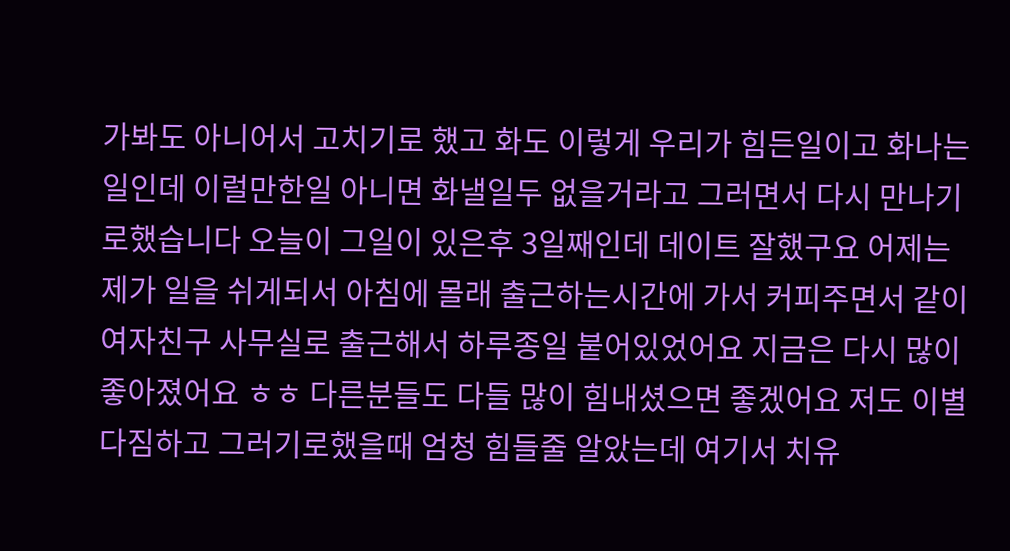가봐도 아니어서 고치기로 했고 화도 이렇게 우리가 힘든일이고 화나는일인데 이럴만한일 아니면 화낼일두 없을거라고 그러면서 다시 만나기로했습니다 오늘이 그일이 있은후 3일째인데 데이트 잘했구요 어제는 제가 일을 쉬게되서 아침에 몰래 출근하는시간에 가서 커피주면서 같이 여자친구 사무실로 출근해서 하루종일 붙어있었어요 지금은 다시 많이 좋아졌어요 ㅎㅎ 다른분들도 다들 많이 힘내셨으면 좋겠어요 저도 이별다짐하고 그러기로했을때 엄청 힘들줄 알았는데 여기서 치유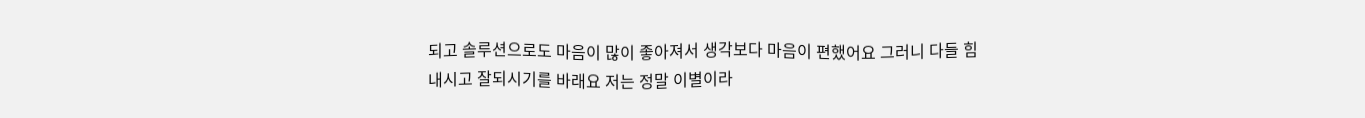되고 솔루션으로도 마음이 많이 좋아져서 생각보다 마음이 편했어요 그러니 다들 힘내시고 잘되시기를 바래요 저는 정말 이별이라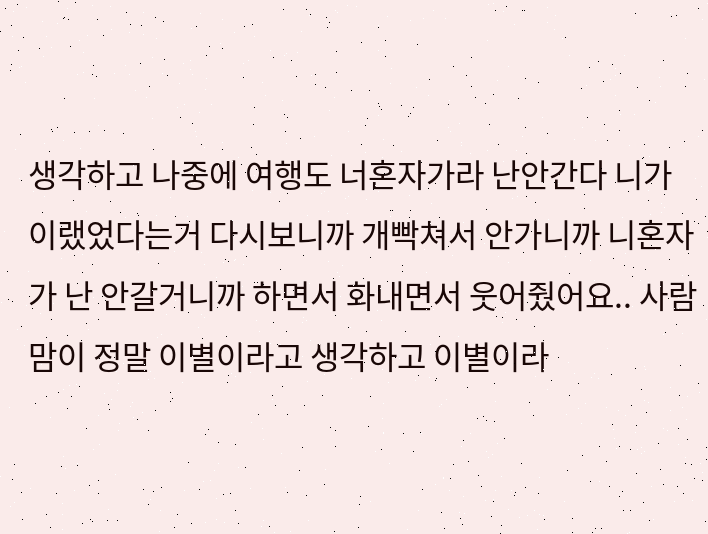생각하고 나중에 여행도 너혼자가라 난안간다 니가 이랬었다는거 다시보니까 개빡쳐서 안가니까 니혼자가 난 안갈거니까 하면서 화내면서 웃어줬어요.. 사람맘이 정말 이별이라고 생각하고 이별이라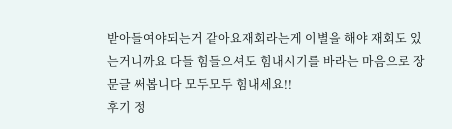받아들여야되는거 같아요재회라는게 이별을 해야 재회도 있는거니까요 다들 힘들으셔도 힘내시기를 바라는 마음으로 장문글 써봅니다 모두모두 힘내세요!!
후기 정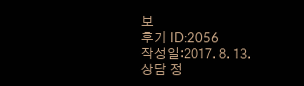보
후기 ID:2056
작성일:2017. 8. 13.
상담 정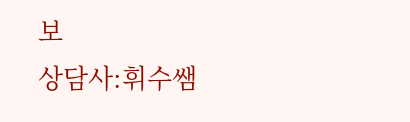보
상담사:휘수쌤